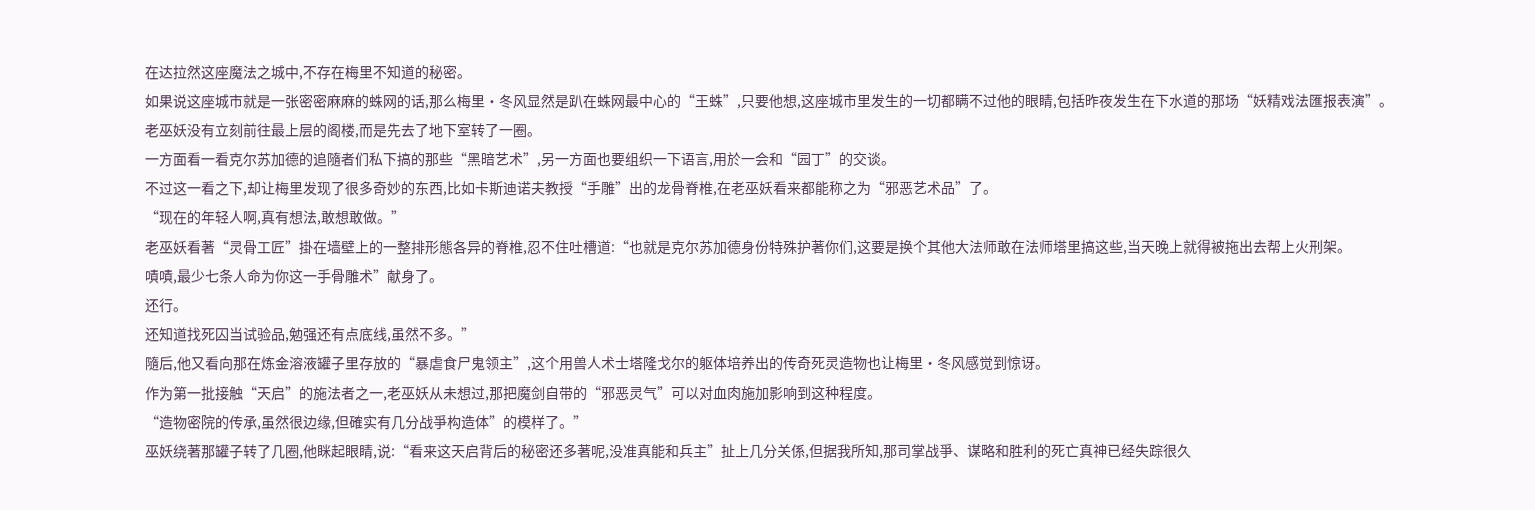在达拉然这座魔法之城中,不存在梅里不知道的秘密。
如果说这座城市就是一张密密麻麻的蛛网的话,那么梅里·冬风显然是趴在蛛网最中心的“王蛛”,只要他想,这座城市里发生的一切都瞒不过他的眼睛,包括昨夜发生在下水道的那场“妖精戏法匯报表演”。
老巫妖没有立刻前往最上层的阁楼,而是先去了地下室转了一圈。
一方面看一看克尔苏加德的追隨者们私下搞的那些“黑暗艺术”,另一方面也要组织一下语言,用於一会和“园丁”的交谈。
不过这一看之下,却让梅里发现了很多奇妙的东西,比如卡斯迪诺夫教授“手雕”出的龙骨脊椎,在老巫妖看来都能称之为“邪恶艺术品”了。
“现在的年轻人啊,真有想法,敢想敢做。”
老巫妖看著“灵骨工匠”掛在墙壁上的一整排形態各异的脊椎,忍不住吐槽道:“也就是克尔苏加德身份特殊护著你们,这要是换个其他大法师敢在法师塔里搞这些,当天晚上就得被拖出去帮上火刑架。
嘖嘖,最少七条人命为你这一手骨雕术”献身了。
还行。
还知道找死囚当试验品,勉强还有点底线,虽然不多。”
隨后,他又看向那在炼金溶液罐子里存放的“暴虐食尸鬼领主”,这个用兽人术士塔隆戈尔的躯体培养出的传奇死灵造物也让梅里·冬风感觉到惊讶。
作为第一批接触“天启”的施法者之一,老巫妖从未想过,那把魔剑自带的“邪恶灵气”可以对血肉施加影响到这种程度。
“造物密院的传承,虽然很边缘,但確实有几分战爭构造体”的模样了。”
巫妖绕著那罐子转了几圈,他眯起眼睛,说:“看来这天启背后的秘密还多著呢,没准真能和兵主”扯上几分关係,但据我所知,那司掌战爭、谋略和胜利的死亡真神已经失踪很久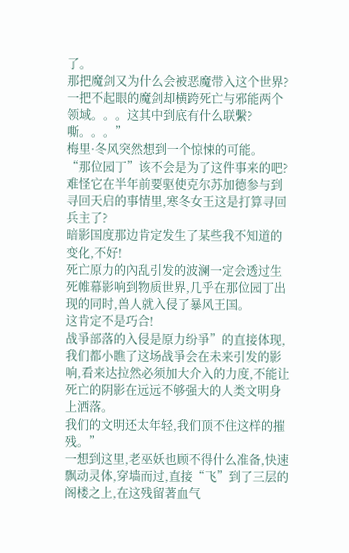了。
那把魔剑又为什么会被恶魔带入这个世界?
一把不起眼的魔剑却横跨死亡与邪能两个领域。。。这其中到底有什么联繫?嘶。。。”
梅里·冬风突然想到一个惊悚的可能。
“那位园丁”该不会是为了这件事来的吧?难怪它在半年前要驱使克尔苏加德参与到寻回天启的事情里,寒冬女王这是打算寻回兵主了?
暗影国度那边肯定发生了某些我不知道的变化,不好!
死亡原力的內乱引发的波澜一定会透过生死帷幕影响到物质世界,几乎在那位园丁出现的同时,兽人就入侵了暴风王国。
这肯定不是巧合!
战爭部落的入侵是原力纷爭”的直接体现,我们都小瞧了这场战爭会在未来引发的影响,看来达拉然必须加大介入的力度,不能让死亡的阴影在远远不够强大的人类文明身上洒落。
我们的文明还太年轻,我们顶不住这样的摧残。”
一想到这里,老巫妖也顾不得什么准备,快速飘动灵体,穿墙而过,直接“飞”到了三层的阁楼之上,在这残留著血气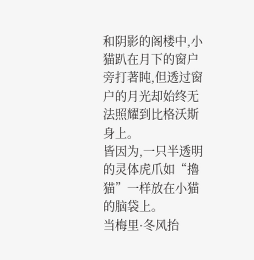和阴影的阁楼中,小猫趴在月下的窗户旁打著盹,但透过窗户的月光却始终无法照耀到比格沃斯身上。
皆因为,一只半透明的灵体虎爪如“擼猫”一样放在小猫的脑袋上。
当梅里·冬风抬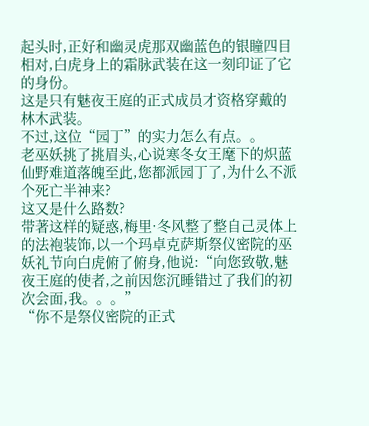起头时,正好和幽灵虎那双幽蓝色的银瞳四目相对,白虎身上的霜脉武装在这一刻印证了它的身份。
这是只有魅夜王庭的正式成员才资格穿戴的林木武装。
不过,这位“园丁”的实力怎么有点。。
老巫妖挑了挑眉头,心说寒冬女王麾下的炽蓝仙野难道落魄至此,您都派园丁了,为什么不派个死亡半神来?
这又是什么路数?
带著这样的疑惑,梅里·冬风整了整自己灵体上的法袍装饰,以一个玛卓克萨斯祭仪密院的巫妖礼节向白虎俯了俯身,他说:“向您致敬,魅夜王庭的使者,之前因您沉睡错过了我们的初次会面,我。。。”
“你不是祭仪密院的正式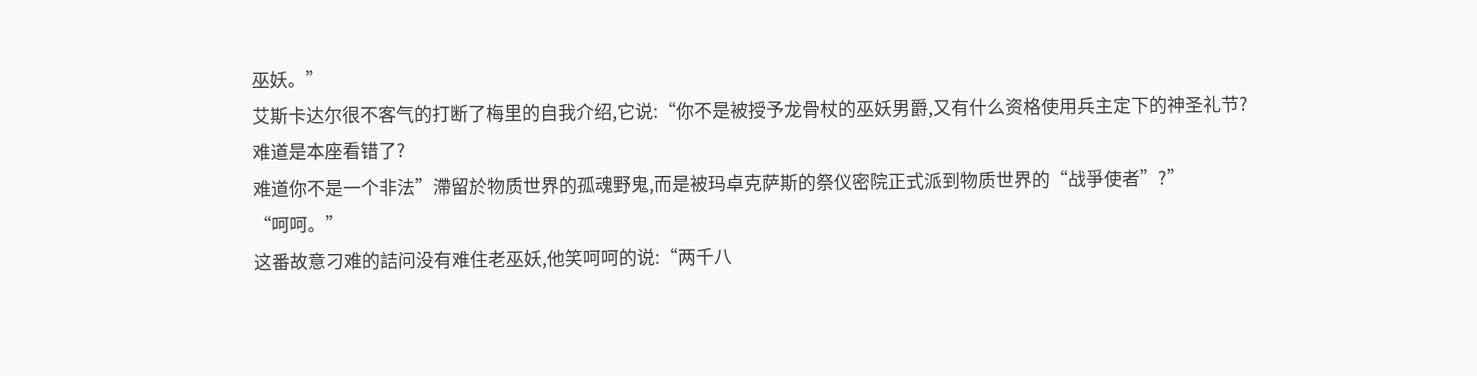巫妖。”
艾斯卡达尔很不客气的打断了梅里的自我介绍,它说:“你不是被授予龙骨杖的巫妖男爵,又有什么资格使用兵主定下的神圣礼节?
难道是本座看错了?
难道你不是一个非法”滯留於物质世界的孤魂野鬼,而是被玛卓克萨斯的祭仪密院正式派到物质世界的“战爭使者”?”
“呵呵。”
这番故意刁难的詰问没有难住老巫妖,他笑呵呵的说:“两千八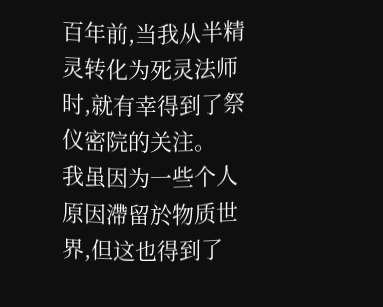百年前,当我从半精灵转化为死灵法师时,就有幸得到了祭仪密院的关注。
我虽因为一些个人原因滯留於物质世界,但这也得到了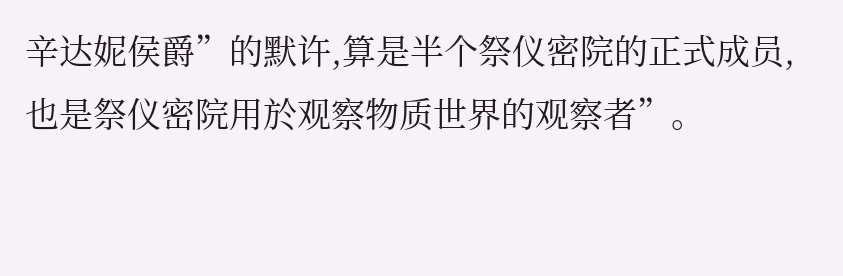辛达妮侯爵”的默许,算是半个祭仪密院的正式成员,也是祭仪密院用於观察物质世界的观察者”。